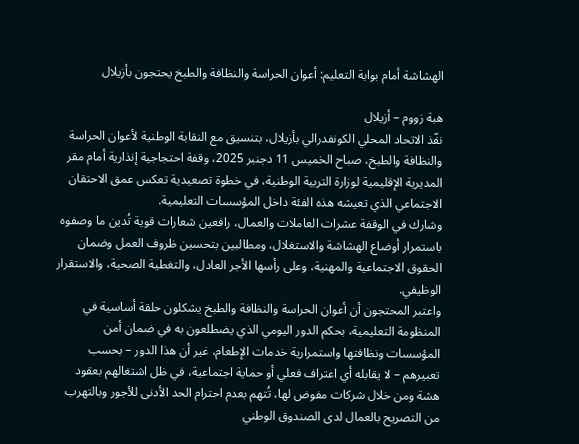الهشاشة أمام بوابة التعليم: أعوان الحراسة والنظافة والطبخ يحتجون بأزيلال

هبة زووم – أزيلال
نفّذ الاتحاد المحلي الكونفدرالي بأزيلال، بتنسيق مع النقابة الوطنية لأعوان الحراسة والنظافة والطبخ، صباح الخميس 11 دجنبر 2025، وقفة احتجاجية إنذارية أمام مقر المديرية الإقليمية لوزارة التربية الوطنية، في خطوة تصعيدية تعكس عمق الاحتقان الاجتماعي الذي تعيشه هذه الفئة داخل المؤسسات التعليمية.
وشارك في الوقفة عشرات العاملات والعمال، رافعين شعارات قوية تُدين ما وصفوه باستمرار أوضاع الهشاشة والاستغلال، ومطالبين بتحسين ظروف العمل وضمان الحقوق الاجتماعية والمهنية، وعلى رأسها الأجر العادل، والتغطية الصحية، والاستقرار الوظيفي.
واعتبر المحتجون أن أعوان الحراسة والنظافة والطبخ يشكلون حلقة أساسية في المنظومة التعليمية، بحكم الدور اليومي الذي يضطلعون به في ضمان أمن المؤسسات ونظافتها واستمرارية خدمات الإطعام، غير أن هذا الدور – بحسب تعبيرهم – لا يقابله أي اعتراف فعلي أو حماية اجتماعية، في ظل اشتغالهم بعقود هشة ومن خلال شركات مفوض لها، تُتهم بعدم احترام الحد الأدنى للأجور وبالتهرب من التصريح بالعمال لدى الصندوق الوطني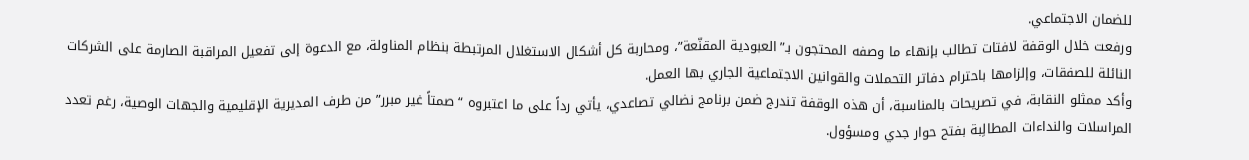للضمان الاجتماعي.
ورفعت خلال الوقفة لافتات تطالب بإنهاء ما وصفه المحتجون بـ”العبودية المقنّعة”، ومحاربة كل أشكال الاستغلال المرتبطة بنظام المناولة، مع الدعوة إلى تفعيل المراقبة الصارمة على الشركات النائلة للصفقات، وإلزامها باحترام دفاتر التحملات والقوانين الاجتماعية الجاري بها العمل.
وأكد ممثلو النقابة، في تصريحات بالمناسبة، أن هذه الوقفة تندرج ضمن برنامج نضالي تصاعدي، يأتي رداً على ما اعتبروه “صمتاً غير مبرر” من طرف المديرية الإقليمية والجهات الوصية، رغم تعدد المراسلات والنداءات المطالِبة بفتح حوار جدي ومسؤول.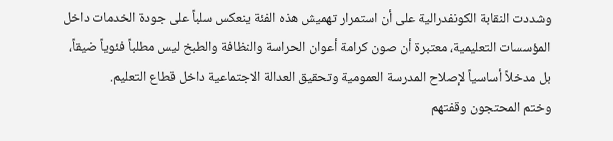وشددت النقابة الكونفدرالية على أن استمرار تهميش هذه الفئة ينعكس سلباً على جودة الخدمات داخل المؤسسات التعليمية، معتبرة أن صون كرامة أعوان الحراسة والنظافة والطبخ ليس مطلباً فئوياً ضيقاً، بل مدخلاً أساسياً لإصلاح المدرسة العمومية وتحقيق العدالة الاجتماعية داخل قطاع التعليم.
وختم المحتجون وقفتهم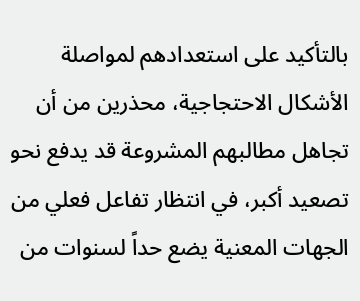بالتأكيد على استعدادهم لمواصلة الأشكال الاحتجاجية، محذرين من أن تجاهل مطالبهم المشروعة قد يدفع نحو تصعيد أكبر، في انتظار تفاعل فعلي من الجهات المعنية يضع حداً لسنوات من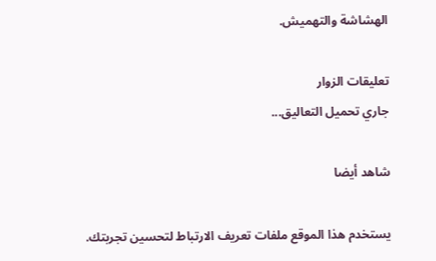الهشاشة والتهميش.

تعليقات الزوار
جاري تحميل التعاليق...

شاهد أيضا

يستخدم هذا الموقع ملفات تعريف الارتباط لتحسين تجربتك.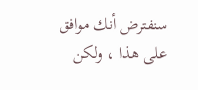سنفترض أنك موافق على هذا ، ولكن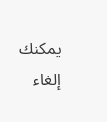يمكنك إلغاء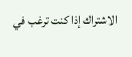الاشتراك إذا كنت ترغب في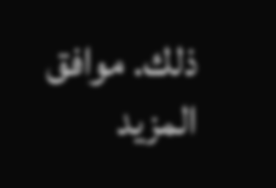ذلك. موافق المزيد